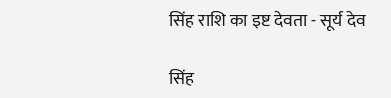सिंह राशि का इष्ट देवता - सूर्य देव

सिंह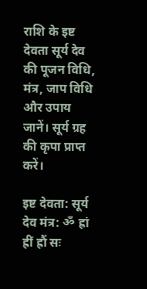राशि के इष्ट देवता सूर्य देव की पूजन विधि, मंत्र, जाप विधि और उपाय जानें। सूर्य ग्रह की कृपा प्राप्त करें।

इष्ट देवता: सूर्य देव मंत्र: ॐ ह्रां ह्रीं ह्रौं सः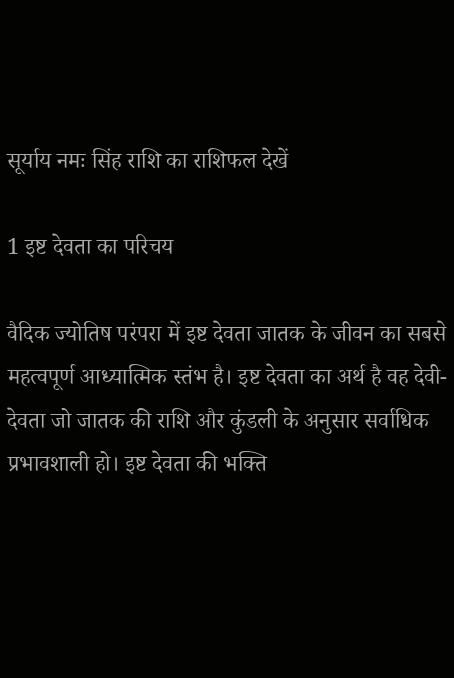सूर्याय नमः सिंह राशि का राशिफल देखें

1 इष्ट देवता का परिचय

वैदिक ज्योतिष परंपरा में इष्ट देवता जातक के जीवन का सबसे महत्वपूर्ण आध्यात्मिक स्तंभ है। इष्ट देवता का अर्थ है वह देवी-देवता जो जातक की राशि और कुंडली के अनुसार सर्वाधिक प्रभावशाली हो। इष्ट देवता की भक्ति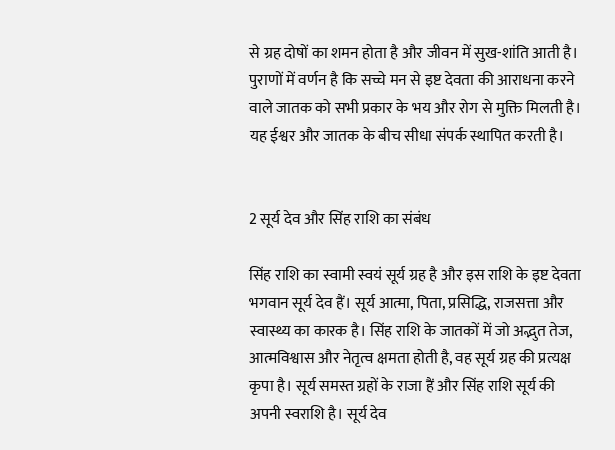से ग्रह दोषों का शमन होता है और जीवन में सुख-शांति आती है। पुराणों में वर्णन है कि सच्चे मन से इष्ट देवता की आराधना करने वाले जातक को सभी प्रकार के भय और रोग से मुक्ति मिलती है। यह ईश्वर और जातक के बीच सीधा संपर्क स्थापित करती है।


2 सूर्य देव और सिंह राशि का संबंध

सिंह राशि का स्वामी स्वयं सूर्य ग्रह है और इस राशि के इष्ट देवता भगवान सूर्य देव हैं। सूर्य आत्मा, पिता, प्रसिद्धि, राजसत्ता और स्वास्थ्य का कारक है। सिंह राशि के जातकों में जो अद्भुत तेज, आत्मविश्वास और नेतृत्व क्षमता होती है, वह सूर्य ग्रह की प्रत्यक्ष कृपा है। सूर्य समस्त ग्रहों के राजा हैं और सिंह राशि सूर्य की अपनी स्वराशि है। सूर्य देव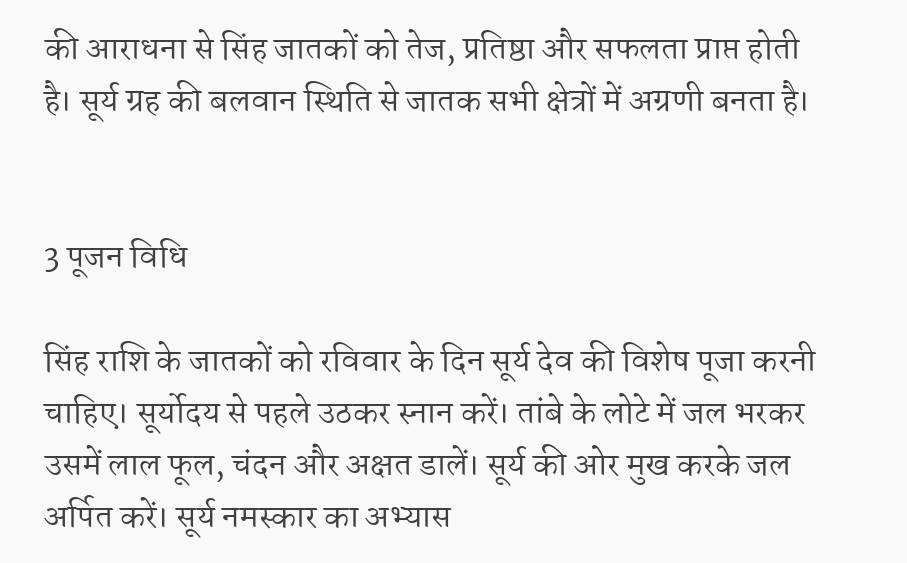की आराधना से सिंह जातकों को तेज, प्रतिष्ठा और सफलता प्राप्त होती है। सूर्य ग्रह की बलवान स्थिति से जातक सभी क्षेत्रों में अग्रणी बनता है।


3 पूजन विधि

सिंह राशि के जातकों को रविवार के दिन सूर्य देव की विशेष पूजा करनी चाहिए। सूर्योदय से पहले उठकर स्नान करें। तांबे के लोटे में जल भरकर उसमें लाल फूल, चंदन और अक्षत डालें। सूर्य की ओर मुख करके जल अर्पित करें। सूर्य नमस्कार का अभ्यास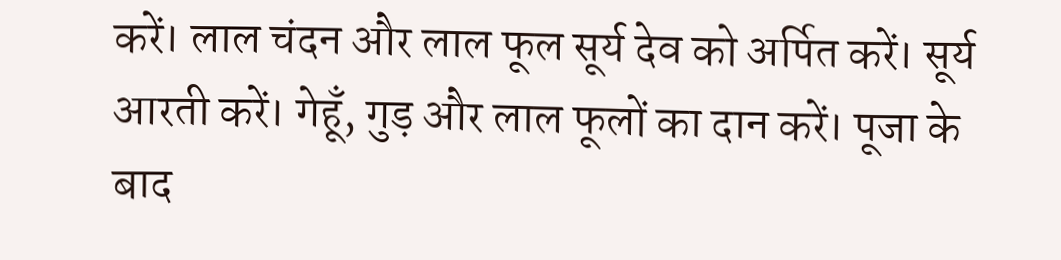करें। लाल चंदन और लाल फूल सूर्य देव को अर्पित करें। सूर्य आरती करें। गेहूँ, गुड़ और लाल फूलों का दान करें। पूजा के बाद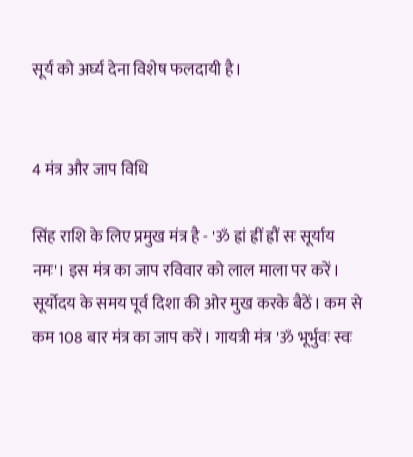सूर्य को अर्घ्य देना विशेष फलदायी है।


4 मंत्र और जाप विधि

सिंह राशि के लिए प्रमुख मंत्र है - 'ॐ ह्रां ह्रीं ह्रौं सः सूर्याय नमः'। इस मंत्र का जाप रविवार को लाल माला पर करें। सूर्योदय के समय पूर्व दिशा की ओर मुख करके बैठें। कम से कम 108 बार मंत्र का जाप करें। गायत्री मंत्र 'ॐ भूर्भुवः स्वः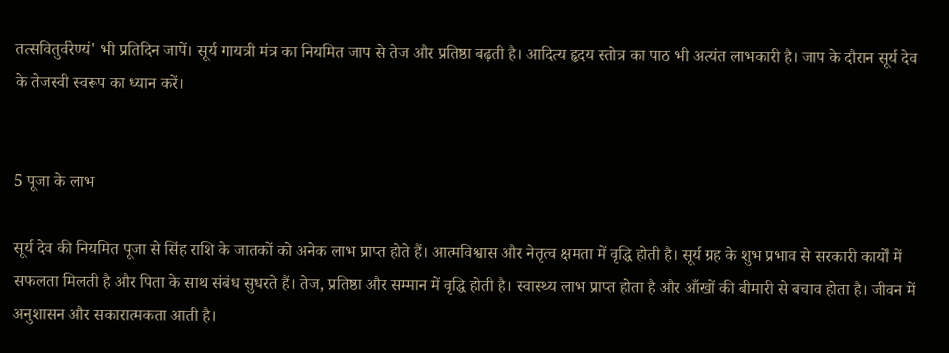तत्सवितुर्वरेण्यं' भी प्रतिदिन जापें। सूर्य गायत्री मंत्र का नियमित जाप से तेज और प्रतिष्ठा बढ़ती है। आदित्य हृदय स्तोत्र का पाठ भी अत्यंत लाभकारी है। जाप के दौरान सूर्य देव के तेजस्वी स्वरूप का ध्यान करें।


5 पूजा के लाभ

सूर्य देव की नियमित पूजा से सिंह राशि के जातकों को अनेक लाभ प्राप्त होते हैं। आत्मविश्वास और नेतृत्व क्षमता में वृद्धि होती है। सूर्य ग्रह के शुभ प्रभाव से सरकारी कार्यों में सफलता मिलती है और पिता के साथ संबंध सुधरते हैं। तेज, प्रतिष्ठा और सम्मान में वृद्धि होती है। स्वास्थ्य लाभ प्राप्त होता है और आँखों की बीमारी से बचाव होता है। जीवन में अनुशासन और सकारात्मकता आती है।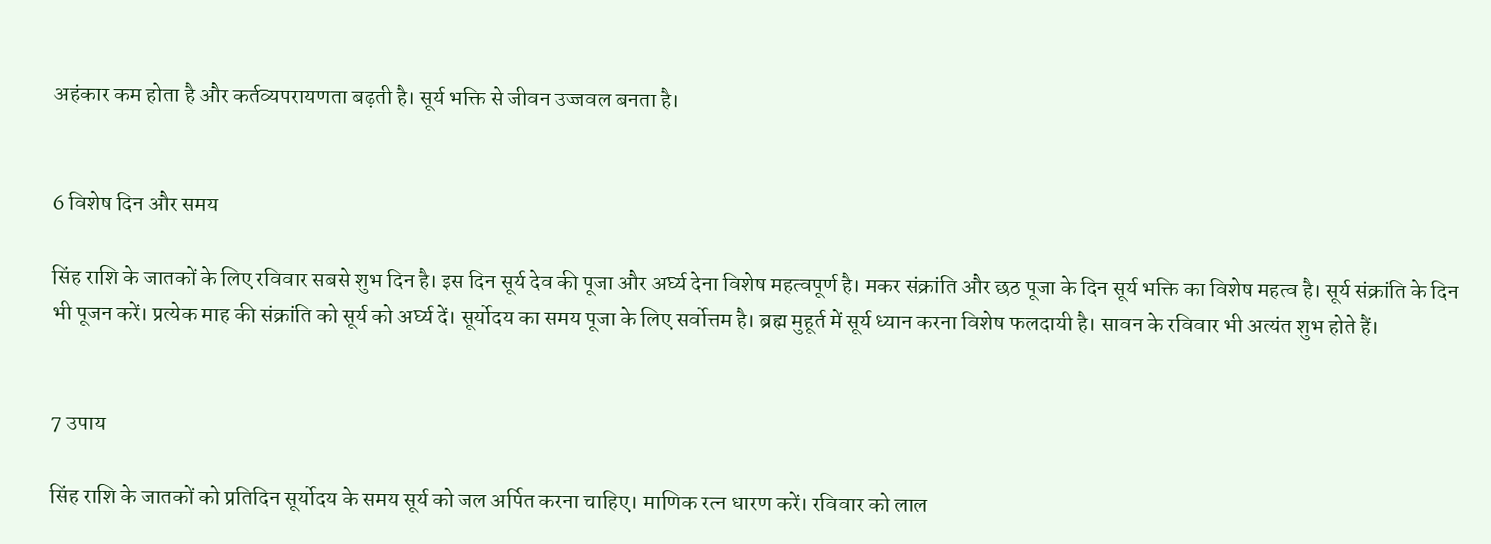अहंकार कम होता है और कर्तव्यपरायणता बढ़ती है। सूर्य भक्ति से जीवन उज्जवल बनता है।


6 विशेष दिन और समय

सिंह राशि के जातकों के लिए रविवार सबसे शुभ दिन है। इस दिन सूर्य देव की पूजा और अर्घ्य देना विशेष महत्वपूर्ण है। मकर संक्रांति और छठ पूजा के दिन सूर्य भक्ति का विशेष महत्व है। सूर्य संक्रांति के दिन भी पूजन करें। प्रत्येक माह की संक्रांति को सूर्य को अर्घ्य दें। सूर्योदय का समय पूजा के लिए सर्वोत्तम है। ब्रह्म मुहूर्त में सूर्य ध्यान करना विशेष फलदायी है। सावन के रविवार भी अत्यंत शुभ होते हैं।


7 उपाय

सिंह राशि के जातकों को प्रतिदिन सूर्योदय के समय सूर्य को जल अर्पित करना चाहिए। माणिक रत्न धारण करें। रविवार को लाल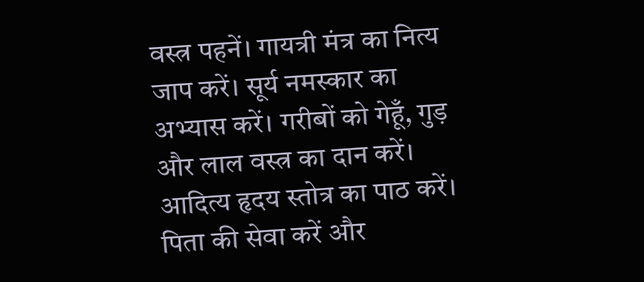वस्त्र पहनें। गायत्री मंत्र का नित्य जाप करें। सूर्य नमस्कार का अभ्यास करें। गरीबों को गेहूँ, गुड़ और लाल वस्त्र का दान करें। आदित्य हृदय स्तोत्र का पाठ करें। पिता की सेवा करें और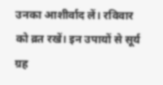उनका आशीर्वाद लें। रविवार को व्रत रखें। इन उपायों से सूर्य ग्रह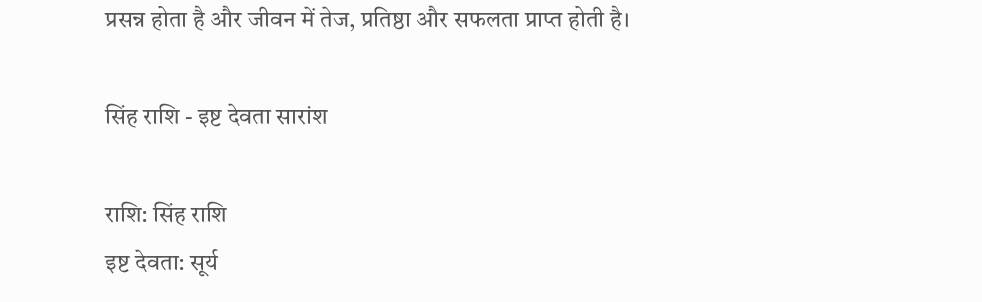प्रसन्न होता है और जीवन में तेज, प्रतिष्ठा और सफलता प्राप्त होती है।

सिंह राशि - इष्ट देवता सारांश

राशि: सिंह राशि
इष्ट देवता: सूर्य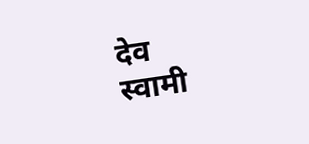देव
स्वामी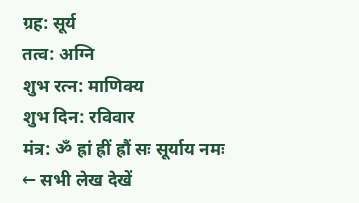ग्रह: सूर्य
तत्व: अग्नि
शुभ रत्न: माणिक्य
शुभ दिन: रविवार
मंत्र: ॐ ह्रां ह्रीं ह्रौं सः सूर्याय नमः
← सभी लेख देखें